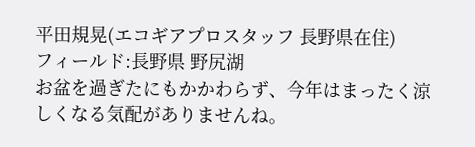平田規晃(エコギアプロスタッフ 長野県在住)
フィールド:長野県 野尻湖
お盆を過ぎたにもかかわらず、今年はまったく涼しくなる気配がありませんね。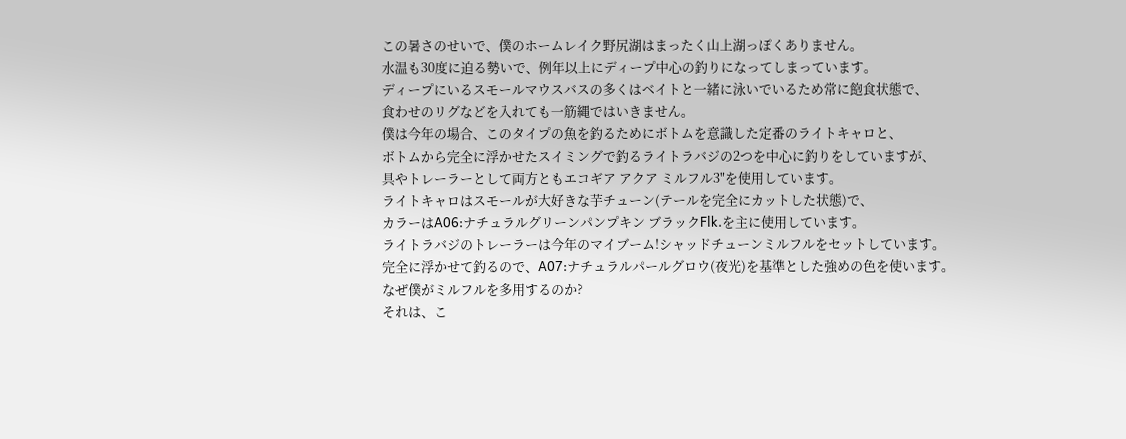この暑さのせいで、僕のホームレイク野尻湖はまったく山上湖っぽくありません。
水温も30度に迫る勢いで、例年以上にディープ中心の釣りになってしまっています。
ディープにいるスモールマウスバスの多くはベイトと一緒に泳いでいるため常に飽食状態で、
食わせのリグなどを入れても一筋縄ではいきません。
僕は今年の場合、このタイプの魚を釣るためにボトムを意識した定番のライトキャロと、
ボトムから完全に浮かせたスイミングで釣るライトラバジの2つを中心に釣りをしていますが、
具やトレーラーとして両方ともエコギア アクア ミルフル3"を使用しています。
ライトキャロはスモールが大好きな芋チューン(テールを完全にカットした状態)で、
カラーはA06:ナチュラルグリーンパンプキン ブラックFlk.を主に使用しています。
ライトラバジのトレーラーは今年のマイブーム!シャッドチューンミルフルをセットしています。
完全に浮かせて釣るので、A07:ナチュラルパールグロウ(夜光)を基準とした強めの色を使います。
なぜ僕がミルフルを多用するのか?
それは、こ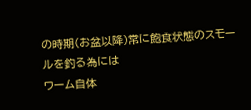の時期(お盆以降)常に飽食状態のスモールを釣る為には
ワーム自体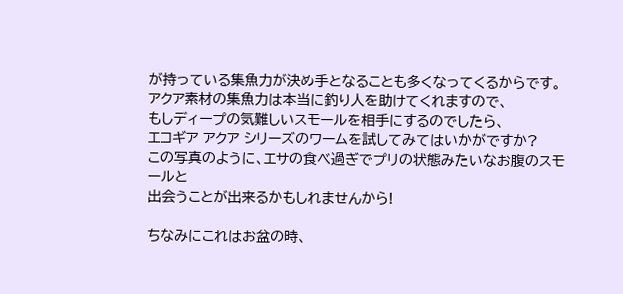が持っている集魚力が決め手となることも多くなってくるからです。
アクア素材の集魚力は本当に釣り人を助けてくれますので、
もしディープの気難しいスモールを相手にするのでしたら、
エコギア アクア シリーズのワームを試してみてはいかがですか?
この写真のように、エサの食べ過ぎでプリの状態みたいなお腹のスモールと
出会うことが出来るかもしれませんから!

ちなみにこれはお盆の時、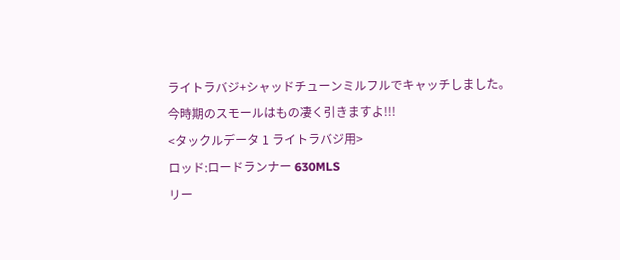ライトラバジ+シャッドチューンミルフルでキャッチしました。
今時期のスモールはもの凄く引きますよ!!!
<タックルデータ 1 ライトラバジ用>
ロッド:ロードランナー 630MLS
リー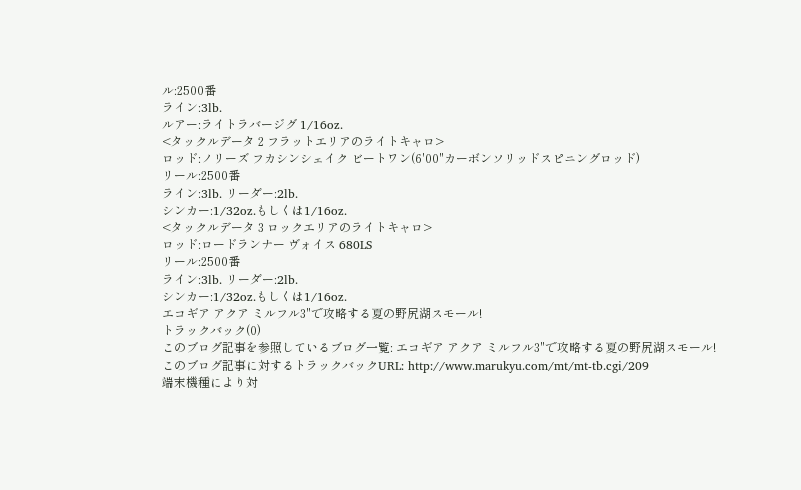ル:2500番
ライン:3lb.
ルアー:ライトラバージグ 1/16oz.
<タックルデータ 2 フラットエリアのライトキャロ>
ロッド:ノリーズ フカシンシェイク ビートワン(6'00"カーボンソリッドスピニングロッド)
リール:2500番
ライン:3lb. リーダー:2lb.
シンカー:1/32oz.もしくは1/16oz.
<タックルデータ 3 ロックエリアのライトキャロ>
ロッド:ロードランナー ヴォイス 680LS
リール:2500番
ライン:3lb. リーダー:2lb.
シンカー:1/32oz.もしくは1/16oz.
エコギア アクア ミルフル3"で攻略する夏の野尻湖スモール!
トラックバック(0)
このブログ記事を参照しているブログ一覧: エコギア アクア ミルフル3"で攻略する夏の野尻湖スモール!
このブログ記事に対するトラックバックURL: http://www.marukyu.com/mt/mt-tb.cgi/209
端末機種により対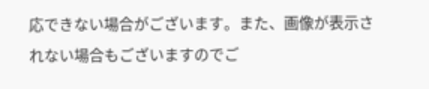応できない場合がございます。また、画像が表示されない場合もございますのでご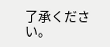了承ください。